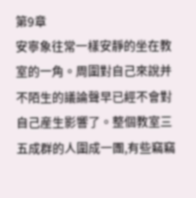第9章
安寧象往常一樣安靜的坐在教室的一角。周圍對自己來說并不陌生的議論聲早已經不會對自己産生影響了。整個教室三五成群的人圍成一團,有些竊竊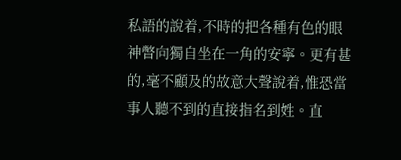私語的說着,不時的把各種有色的眼神瞥向獨自坐在一角的安寧。更有甚的,毫不顧及的故意大聲說着,惟恐當事人聽不到的直接指名到姓。直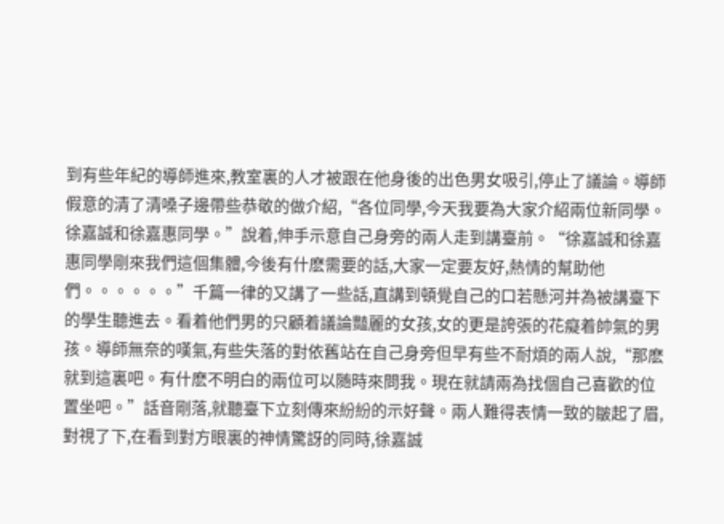到有些年紀的導師進來,教室裏的人才被跟在他身後的出色男女吸引,停止了議論。導師假意的清了清嗓子邊帶些恭敬的做介紹,“各位同學,今天我要為大家介紹兩位新同學。徐嘉誠和徐嘉惠同學。”說着,伸手示意自己身旁的兩人走到講臺前。“徐嘉誠和徐嘉惠同學剛來我們這個集體,今後有什麽需要的話,大家一定要友好,熱情的幫助他們。。。。。。”千篇一律的又講了一些話,直講到頓覺自己的口若懸河并為被講臺下的學生聽進去。看着他們男的只顧着議論豔麗的女孩,女的更是誇張的花癡着帥氣的男孩。導師無奈的嘆氣,有些失落的對依舊站在自己身旁但早有些不耐煩的兩人說,“那麽就到這裏吧。有什麽不明白的兩位可以随時來問我。現在就請兩為找個自己喜歡的位置坐吧。”話音剛落,就聽臺下立刻傳來紛紛的示好聲。兩人難得表情一致的皺起了眉,對視了下,在看到對方眼裏的神情驚訝的同時,徐嘉誠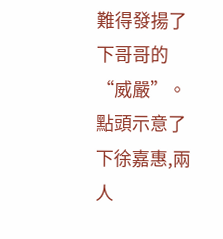難得發揚了下哥哥的“威嚴”。點頭示意了下徐嘉惠,兩人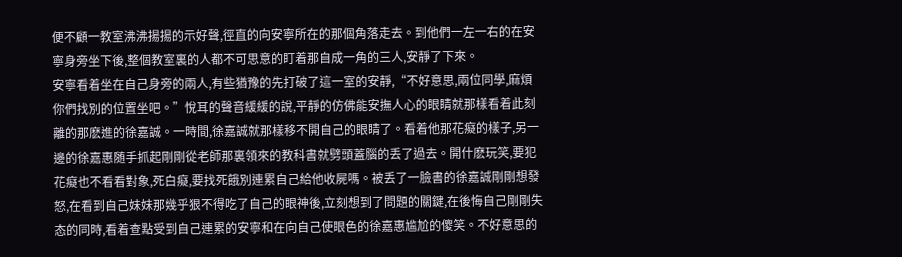便不顧一教室沸沸揚揚的示好聲,徑直的向安寧所在的那個角落走去。到他們一左一右的在安寧身旁坐下後,整個教室裏的人都不可思意的盯着那自成一角的三人,安靜了下來。
安寧看着坐在自己身旁的兩人,有些猶豫的先打破了這一室的安靜,“不好意思,兩位同學,麻煩你們找別的位置坐吧。”悅耳的聲音緩緩的說,平靜的仿佛能安撫人心的眼睛就那樣看着此刻離的那麽進的徐嘉誠。一時間,徐嘉誠就那樣移不開自己的眼睛了。看着他那花癡的樣子,另一邊的徐嘉惠随手抓起剛剛從老師那裏領來的教科書就劈頭蓋腦的丢了過去。開什麽玩笑,要犯花癡也不看看對象,死白癡,要找死餓別連累自己給他收屍嗎。被丢了一臉書的徐嘉誠剛剛想發怒,在看到自己妹妹那幾乎狠不得吃了自己的眼神後,立刻想到了問題的關鍵,在後悔自己剛剛失态的同時,看着查點受到自己連累的安寧和在向自己使眼色的徐嘉惠尴尬的傻笑。不好意思的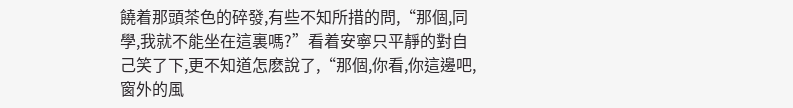饒着那頭茶色的碎發,有些不知所措的問,“那個,同學,我就不能坐在這裏嗎?”看着安寧只平靜的對自己笑了下,更不知道怎麽說了,“那個,你看,你這邊吧,窗外的風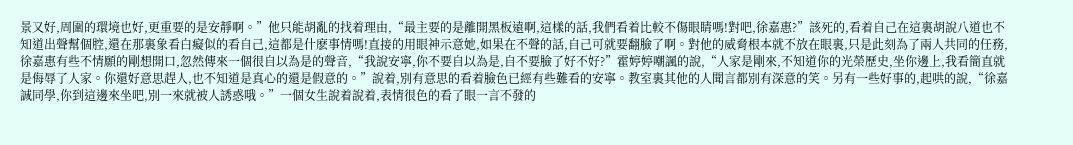景又好,周圍的環境也好,更重要的是安靜啊。”他只能胡亂的找着理由,“最主要的是離開黑板遠啊,這樣的話,我們看着比較不傷眼睛嗎!對吧,徐嘉惠?”該死的,看着自己在這裏胡說八道也不知道出聲幫個腔,還在那裏象看白癡似的看自己,這都是什麽事情嗎!直接的用眼神示意她,如果在不聲的話,自己可就要翻臉了啊。對他的威脅根本就不放在眼裏,只是此刻為了兩人共同的任務,徐嘉惠有些不情願的剛想開口,忽然傳來一個很自以為是的聲音,“我說安寧,你不要自以為是,自不要臉了好不好?”霍婷婷嘲諷的說,“人家是剛來,不知道你的光榮歷史,坐你邊上,我看簡直就是侮辱了人家。你還好意思趕人,也不知道是真心的還是假意的。”說着,別有意思的看着臉色已經有些難看的安寧。教室裏其他的人聞言都別有深意的笑。另有一些好事的,起哄的說,“徐嘉誠同學,你到這邊來坐吧,別一來就被人誘惑哦。”一個女生說着說着,表情很色的看了眼一言不發的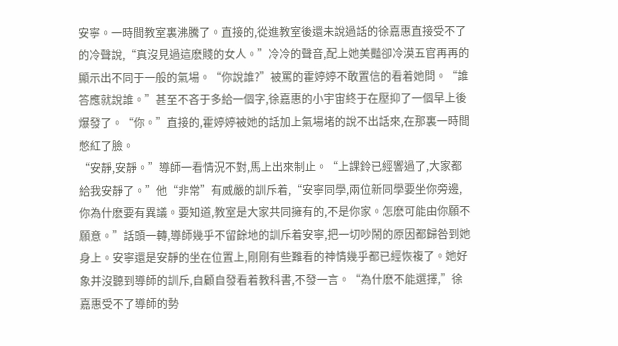安寧。一時間教室裏沸騰了。直接的,從進教室後還未說過話的徐嘉惠直接受不了的冷聲說,“真沒見過這麽賤的女人。”冷冷的聲音,配上她美豔卻冷漠五官再再的顯示出不同于一般的氣場。“你說誰?”被罵的霍婷婷不敢置信的看着她問。“誰答應就說誰。”甚至不吝于多給一個字,徐嘉惠的小宇宙終于在壓抑了一個早上後爆發了。“你。”直接的,霍婷婷被她的話加上氣場堵的說不出話來,在那裏一時間憋紅了臉。
“安靜,安靜。”導師一看情況不對,馬上出來制止。“上課鈴已經響過了,大家都給我安靜了。”他“非常”有威嚴的訓斥着,“安寧同學,兩位新同學要坐你旁邊,你為什麽要有異議。要知道,教室是大家共同擁有的,不是你家。怎麽可能由你願不願意。”話頭一轉,導師幾乎不留餘地的訓斥着安寧,把一切吵鬧的原因都歸咎到她身上。安寧還是安靜的坐在位置上,剛剛有些難看的神情幾乎都已經恢複了。她好象并沒聽到導師的訓斥,自顧自發看着教科書,不發一言。“為什麽不能選擇,”徐嘉惠受不了導師的勢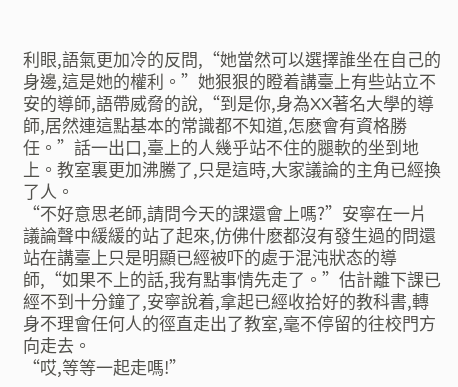利眼,語氣更加冷的反問,“她當然可以選擇誰坐在自己的身邊,這是她的權利。”她狠狠的瞪着講臺上有些站立不安的導師,語帶威脅的說,“到是你,身為XX著名大學的導師,居然連這點基本的常識都不知道,怎麽會有資格勝任。”話一出口,臺上的人幾乎站不住的腿軟的坐到地上。教室裏更加沸騰了,只是這時,大家議論的主角已經換了人。
“不好意思老師,請問今天的課還會上嗎?”安寧在一片議論聲中緩緩的站了起來,仿佛什麽都沒有發生過的問還站在講臺上只是明顯已經被吓的處于混沌狀态的導師,“如果不上的話,我有點事情先走了。”估計離下課已經不到十分鐘了,安寧說着,拿起已經收拾好的教科書,轉身不理會任何人的徑直走出了教室,毫不停留的往校門方向走去。
“哎,等等一起走嗎!”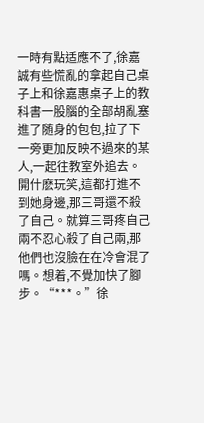一時有點适應不了,徐嘉誠有些慌亂的拿起自己桌子上和徐嘉惠桌子上的教科書一股腦的全部胡亂塞進了随身的包包,拉了下一旁更加反映不過來的某人,一起往教室外追去。開什麽玩笑,這都打進不到她身邊,那三哥還不殺了自己。就算三哥疼自己兩不忍心殺了自己兩,那他們也沒臉在在冷會混了嗎。想着,不覺加快了腳步。“***。”徐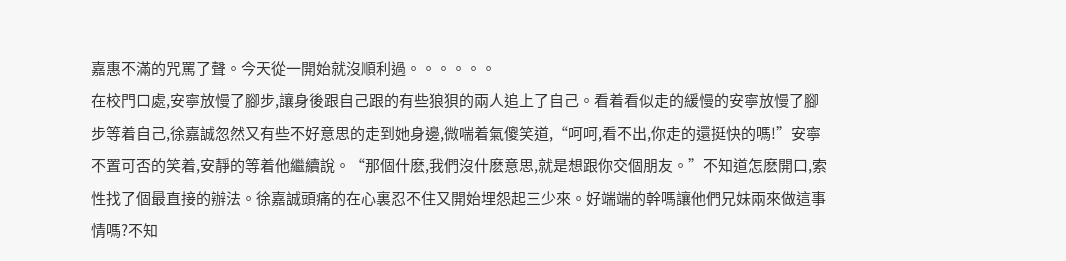嘉惠不滿的咒罵了聲。今天從一開始就沒順利過。。。。。。
在校門口處,安寧放慢了腳步,讓身後跟自己跟的有些狼狽的兩人追上了自己。看着看似走的緩慢的安寧放慢了腳步等着自己,徐嘉誠忽然又有些不好意思的走到她身邊,微喘着氣傻笑道,“呵呵,看不出,你走的還挺快的嗎!”安寧不置可否的笑着,安靜的等着他繼續說。“那個什麽,我們沒什麽意思,就是想跟你交個朋友。”不知道怎麽開口,索性找了個最直接的辦法。徐嘉誠頭痛的在心裏忍不住又開始埋怨起三少來。好端端的幹嗎讓他們兄妹兩來做這事情嗎?不知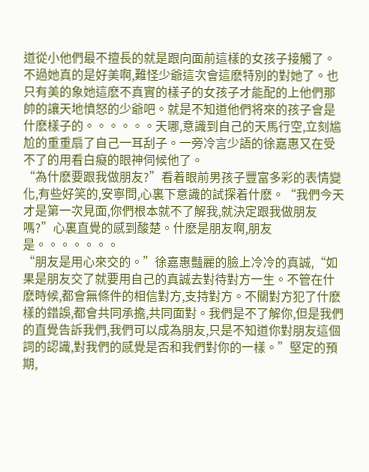道從小他們最不擅長的就是跟向面前這樣的女孩子接觸了。不過她真的是好美啊,難怪少爺這次會這麽特別的對她了。也只有美的象她這麽不真實的樣子的女孩子才能配的上他們那帥的讓天地憤怒的少爺吧。就是不知道他們将來的孩子會是什麽樣子的。。。。。。天哪,意識到自己的天馬行空,立刻尴尬的重重扇了自己一耳刮子。一旁冷言少語的徐嘉惠又在受不了的用看白癡的眼神伺候他了。
“為什麽要跟我做朋友?”看着眼前男孩子豐富多彩的表情變化,有些好笑的,安寧問,心裏下意識的試探着什麽。“我們今天才是第一次見面,你們根本就不了解我,就決定跟我做朋友嗎?”心裏直覺的感到酸楚。什麽是朋友啊,朋友是。。。。。。。
“朋友是用心來交的。”徐嘉惠豔麗的臉上冷冷的真誠,“如果是朋友交了就要用自己的真誠去對待對方一生。不管在什麽時候,都會無條件的相信對方,支持對方。不關對方犯了什麽樣的錯誤,都會共同承擔,共同面對。我們是不了解你,但是我們的直覺告訴我們,我們可以成為朋友,只是不知道你對朋友這個詞的認識,對我們的感覺是否和我們對你的一樣。”堅定的預期,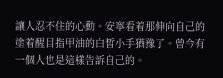讓人忍不住的心動。安寧看着那伸向自己的塗着醒目指甲油的白皙小手猶豫了。曾今有一個人也是這樣告訴自己的。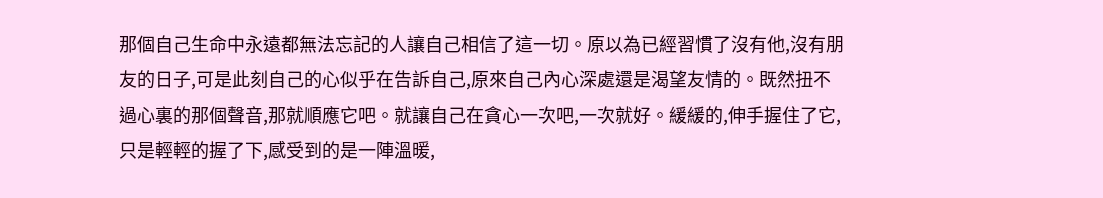那個自己生命中永遠都無法忘記的人讓自己相信了這一切。原以為已經習慣了沒有他,沒有朋友的日子,可是此刻自己的心似乎在告訴自己,原來自己內心深處還是渴望友情的。既然扭不過心裏的那個聲音,那就順應它吧。就讓自己在貪心一次吧,一次就好。緩緩的,伸手握住了它,只是輕輕的握了下,感受到的是一陣溫暖,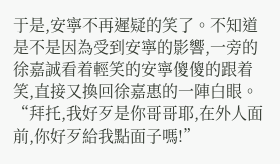于是,安寧不再遲疑的笑了。不知道是不是因為受到安寧的影響,一旁的徐嘉誠看着輕笑的安寧傻傻的跟着笑,直接又換回徐嘉惠的一陣白眼。“拜托,我好歹是你哥哥耶,在外人面前,你好歹給我點面子嗎!”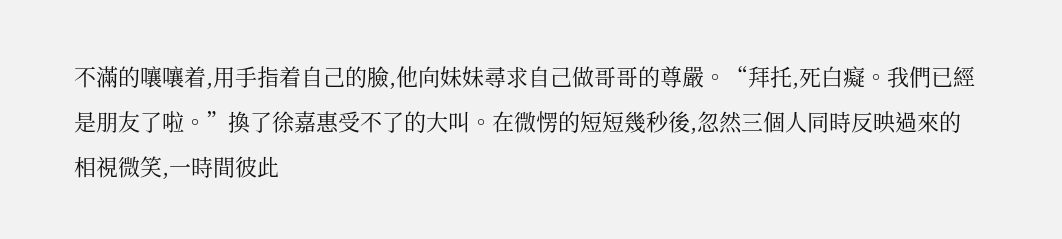不滿的嚷嚷着,用手指着自己的臉,他向妹妹尋求自己做哥哥的尊嚴。“拜托,死白癡。我們已經是朋友了啦。”換了徐嘉惠受不了的大叫。在微愣的短短幾秒後,忽然三個人同時反映過來的相視微笑,一時間彼此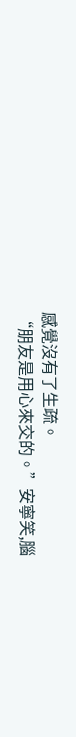感覺沒有了生疏。
“朋友是用心來交的。”安寧笑,腦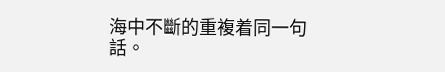海中不斷的重複着同一句話。